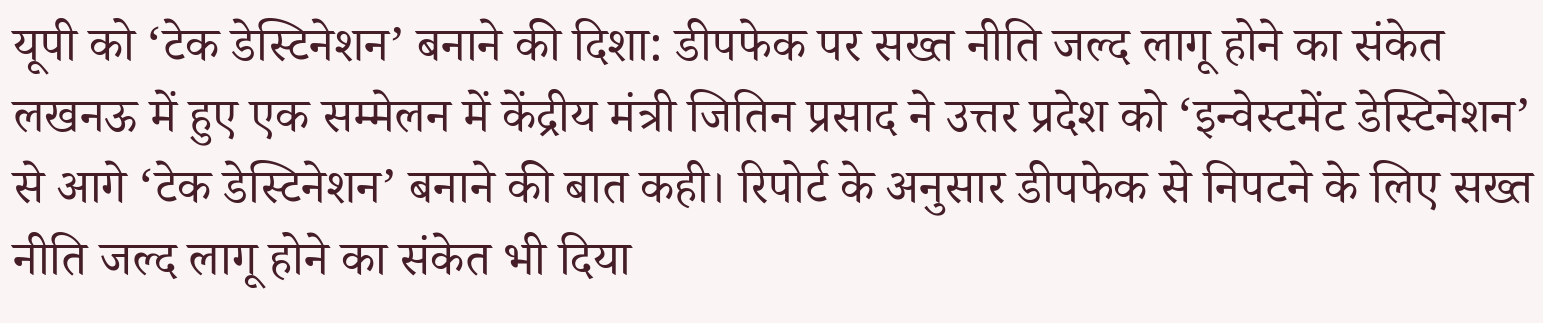यूपी को ‘टेक डेस्टिनेशन’ बनाने की दिशा: डीपफेक पर सख्त नीति जल्द लागू होने का संकेत
लखनऊ में हुए एक सम्मेलन में केंद्रीय मंत्री जितिन प्रसाद ने उत्तर प्रदेश को ‘इन्वेस्टमेंट डेस्टिनेशन’ से आगे ‘टेक डेस्टिनेशन’ बनाने की बात कही। रिपोर्ट के अनुसार डीपफेक से निपटने के लिए सख्त नीति जल्द लागू होने का संकेत भी दिया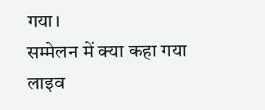गया।
सम्मेलन में क्या कहा गया
लाइव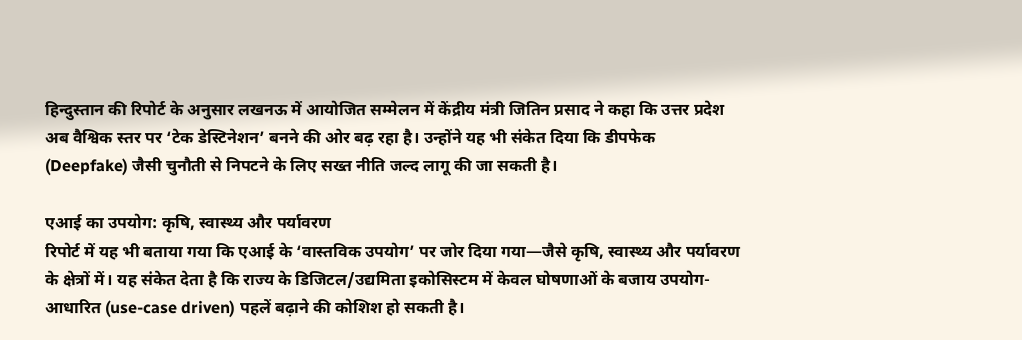हिन्दुस्तान की रिपोर्ट के अनुसार लखनऊ में आयोजित सम्मेलन में केंद्रीय मंत्री जितिन प्रसाद ने कहा कि उत्तर प्रदेश अब वैश्विक स्तर पर ‘टेक डेस्टिनेशन’ बनने की ओर बढ़ रहा है। उन्होंने यह भी संकेत दिया कि डीपफेक (Deepfake) जैसी चुनौती से निपटने के लिए सख्त नीति जल्द लागू की जा सकती है।

एआई का उपयोग: कृषि, स्वास्थ्य और पर्यावरण
रिपोर्ट में यह भी बताया गया कि एआई के ‘वास्तविक उपयोग’ पर जोर दिया गया—जैसे कृषि, स्वास्थ्य और पर्यावरण के क्षेत्रों में। यह संकेत देता है कि राज्य के डिजिटल/उद्यमिता इकोसिस्टम में केवल घोषणाओं के बजाय उपयोग-आधारित (use-case driven) पहलें बढ़ाने की कोशिश हो सकती है।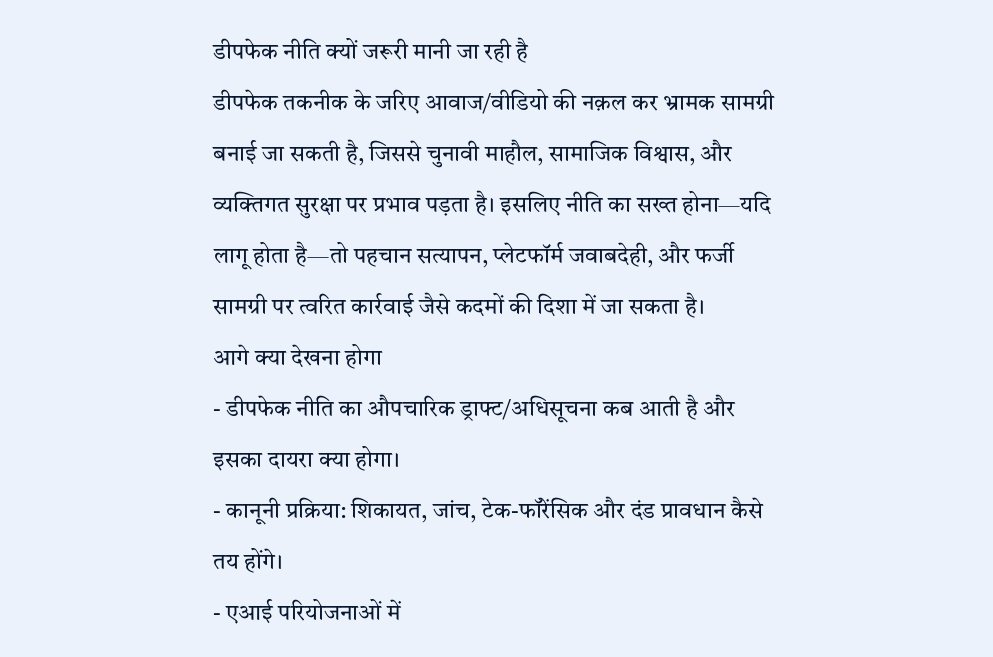डीपफेक नीति क्यों जरूरी मानी जा रही है
डीपफेक तकनीक के जरिए आवाज/वीडियो की नक़ल कर भ्रामक सामग्री बनाई जा सकती है, जिससे चुनावी माहौल, सामाजिक विश्वास, और व्यक्तिगत सुरक्षा पर प्रभाव पड़ता है। इसलिए नीति का सख्त होना—यदि लागू होता है—तो पहचान सत्यापन, प्लेटफॉर्म जवाबदेही, और फर्जी सामग्री पर त्वरित कार्रवाई जैसे कदमों की दिशा में जा सकता है।
आगे क्या देखना होगा
- डीपफेक नीति का औपचारिक ड्राफ्ट/अधिसूचना कब आती है और इसका दायरा क्या होगा।
- कानूनी प्रक्रिया: शिकायत, जांच, टेक-फॉरेंसिक और दंड प्रावधान कैसे तय होंगे।
- एआई परियोजनाओं में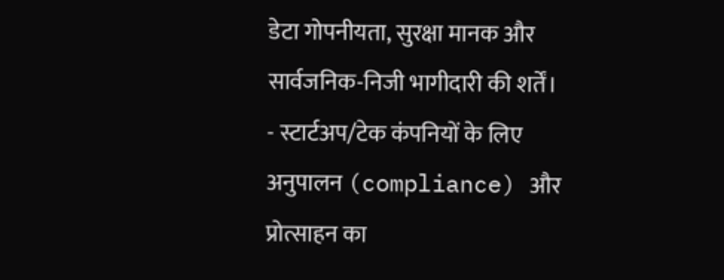डेटा गोपनीयता, सुरक्षा मानक और सार्वजनिक-निजी भागीदारी की शर्तें।
- स्टार्टअप/टेक कंपनियों के लिए अनुपालन (compliance) और प्रोत्साहन का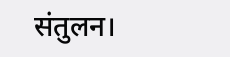संतुलन।